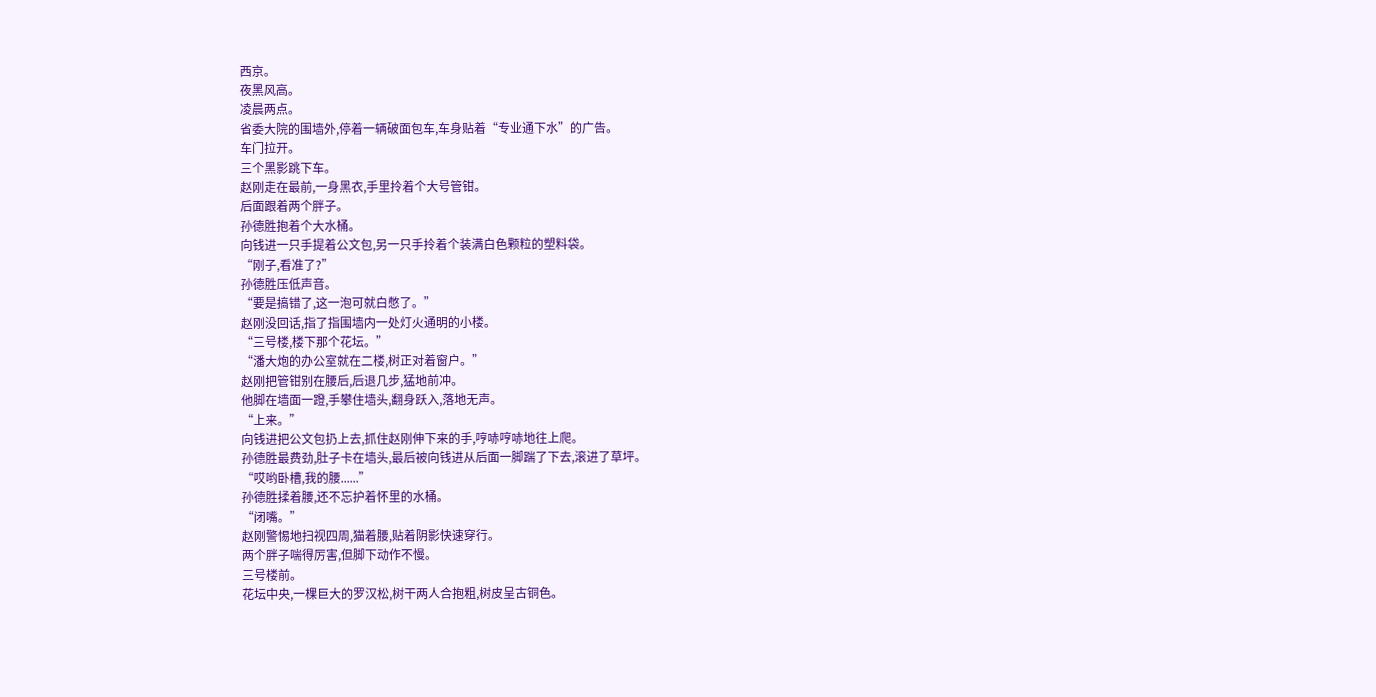西京。
夜黑风高。
凌晨两点。
省委大院的围墙外,停着一辆破面包车,车身贴着“专业通下水”的广告。
车门拉开。
三个黑影跳下车。
赵刚走在最前,一身黑衣,手里拎着个大号管钳。
后面跟着两个胖子。
孙德胜抱着个大水桶。
向钱进一只手提着公文包,另一只手拎着个装满白色颗粒的塑料袋。
“刚子,看准了?”
孙德胜压低声音。
“要是搞错了,这一泡可就白憋了。”
赵刚没回话,指了指围墙内一处灯火通明的小楼。
“三号楼,楼下那个花坛。”
“潘大炮的办公室就在二楼,树正对着窗户。”
赵刚把管钳别在腰后,后退几步,猛地前冲。
他脚在墙面一蹬,手攀住墙头,翻身跃入,落地无声。
“上来。”
向钱进把公文包扔上去,抓住赵刚伸下来的手,哼哧哼哧地往上爬。
孙德胜最费劲,肚子卡在墙头,最后被向钱进从后面一脚踹了下去,滚进了草坪。
“哎哟卧槽,我的腰......”
孙德胜揉着腰,还不忘护着怀里的水桶。
“闭嘴。”
赵刚警惕地扫视四周,猫着腰,贴着阴影快速穿行。
两个胖子喘得厉害,但脚下动作不慢。
三号楼前。
花坛中央,一棵巨大的罗汉松,树干两人合抱粗,树皮呈古铜色。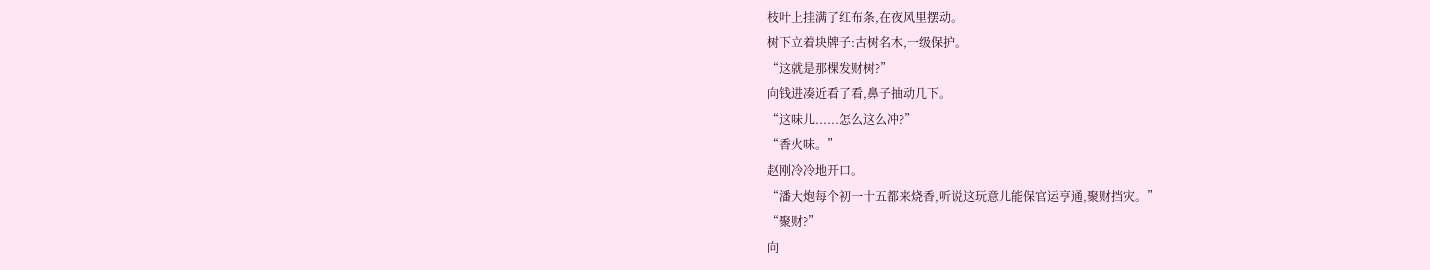枝叶上挂满了红布条,在夜风里摆动。
树下立着块牌子:古树名木,一级保护。
“这就是那棵发财树?”
向钱进凑近看了看,鼻子抽动几下。
“这味儿......怎么这么冲?”
“香火味。”
赵刚冷冷地开口。
“潘大炮每个初一十五都来烧香,听说这玩意儿能保官运亨通,聚财挡灾。”
“聚财?”
向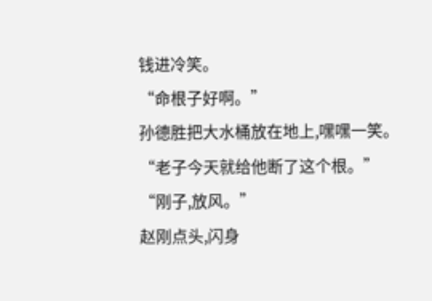钱进冷笑。
“命根子好啊。”
孙德胜把大水桶放在地上,嘿嘿一笑。
“老子今天就给他断了这个根。”
“刚子,放风。”
赵刚点头,闪身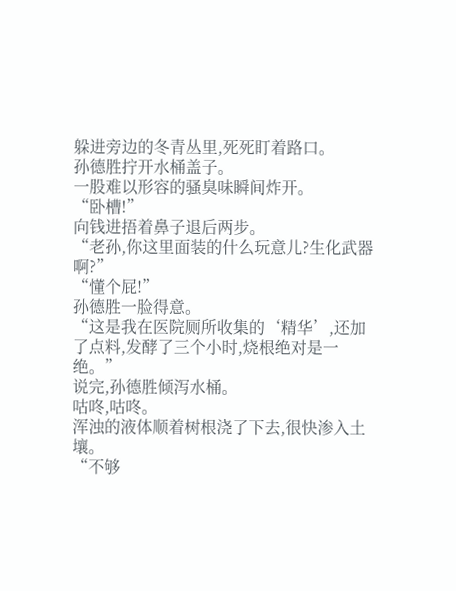躲进旁边的冬青丛里,死死盯着路口。
孙德胜拧开水桶盖子。
一股难以形容的骚臭味瞬间炸开。
“卧槽!”
向钱进捂着鼻子退后两步。
“老孙,你这里面装的什么玩意儿?生化武器啊?”
“懂个屁!”
孙德胜一脸得意。
“这是我在医院厕所收集的‘精华’,还加了点料,发酵了三个小时,烧根绝对是一绝。”
说完,孙德胜倾泻水桶。
咕咚,咕咚。
浑浊的液体顺着树根浇了下去,很快渗入土壤。
“不够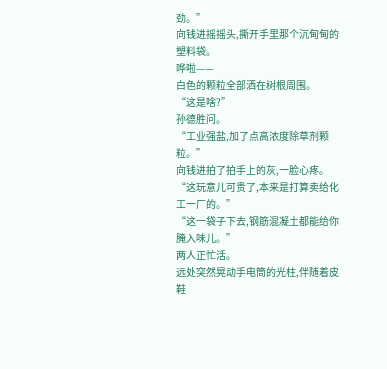劲。”
向钱进摇摇头,撕开手里那个沉甸甸的塑料袋。
哗啦——
白色的颗粒全部洒在树根周围。
“这是啥?”
孙德胜问。
“工业强盐,加了点高浓度除草剂颗粒。”
向钱进拍了拍手上的灰,一脸心疼。
“这玩意儿可贵了,本来是打算卖给化工一厂的。”
“这一袋子下去,钢筋混凝土都能给你腌入味儿。”
两人正忙活。
远处突然晃动手电筒的光柱,伴随着皮鞋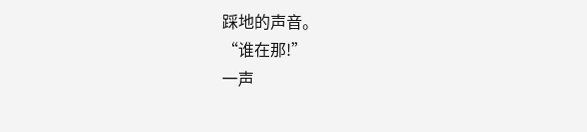踩地的声音。
“谁在那!”
一声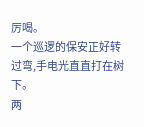厉喝。
一个巡逻的保安正好转过弯,手电光直直打在树下。
两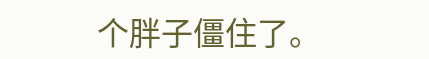个胖子僵住了。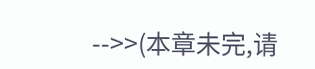-->>(本章未完,请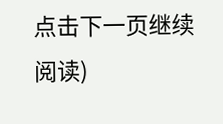点击下一页继续阅读)